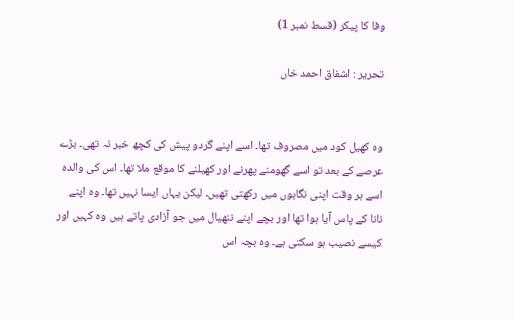وفا کا پیکر (قسط نمبر 1)

تحریر : اشفاق احمد خاں


وہ کھیل کود میں مصروف تھا۔ اسے اپنے گردو پیش کی کچھ خبر نہ تھی۔ بڑے عرصے کے بعد تو اسے گھومنے پھرنے اور کھیلنے کا موقع ملا تھا۔ اس کی والدہ اسے ہر وقت اپنی نگاہوں میں رکھتی تھیں۔ لیکن یہاں ایسا نہیں تھا۔ وہ اپنے نانا کے پاس آیا ہوا تھا اور بچے اپنے ننھیال میں جو آزادی پاتے ہیں وہ کہیں اور کیسے نصیب ہو سکتی ہے۔ وہ بچہ اس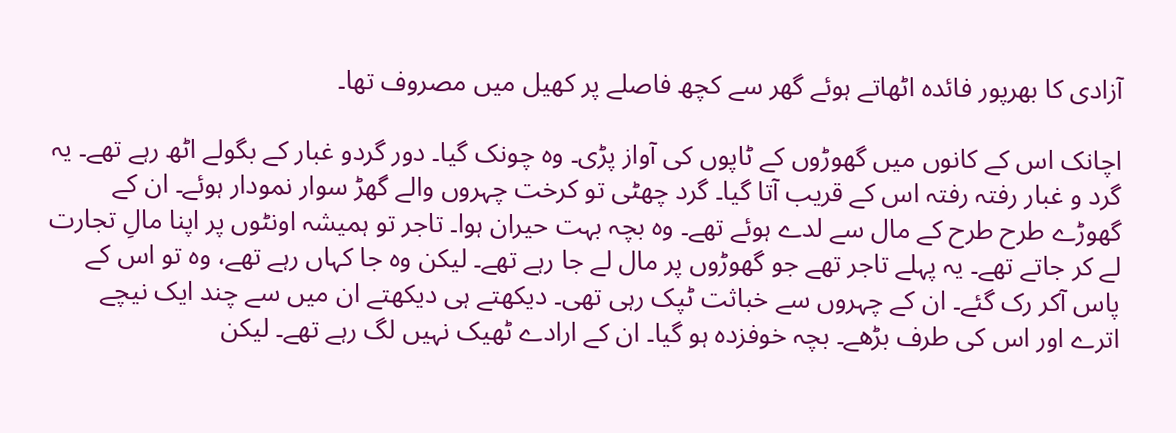آزادی کا بھرپور فائدہ اٹھاتے ہوئے گھر سے کچھ فاصلے پر کھیل میں مصروف تھا۔

اچانک اس کے کانوں میں گھوڑوں کے ٹاپوں کی آواز پڑی۔ وہ چونک گیا۔ دور گردو غبار کے بگولے اٹھ رہے تھے۔ یہ گرد و غبار رفتہ رفتہ اس کے قریب آتا گیا۔ گرد چھٹی تو کرخت چہروں والے گھڑ سوار نمودار ہوئے۔ ان کے گھوڑے طرح طرح کے مال سے لدے ہوئے تھے۔ وہ بچہ بہت حیران ہوا۔ تاجر تو ہمیشہ اونٹوں پر اپنا مالِ تجارت لے کر جاتے تھے۔ یہ پہلے تاجر تھے جو گھوڑوں پر مال لے جا رہے تھے۔ لیکن وہ جا کہاں رہے تھے، وہ تو اس کے پاس آکر رک گئے۔ ان کے چہروں سے خباثت ٹپک رہی تھی۔ دیکھتے ہی دیکھتے ان میں سے چند ایک نیچے اترے اور اس کی طرف بڑھے۔ بچہ خوفزدہ ہو گیا۔ ان کے ارادے ٹھیک نہیں لگ رہے تھے۔ لیکن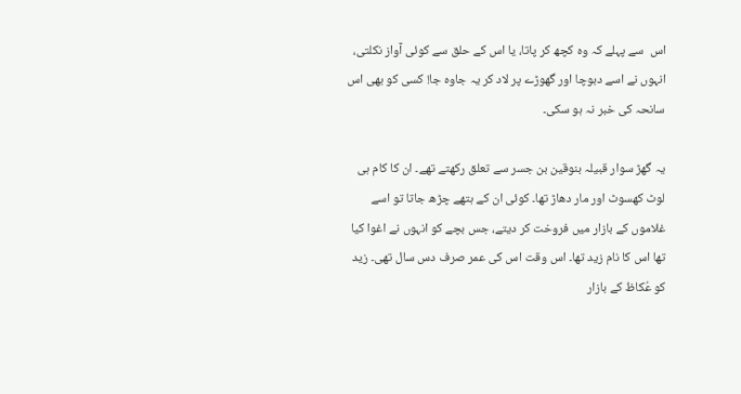اس  سے پہلے کہ وہ کچھ کر پاتا، یا اس کے حلق سے کوئی آواز نکلتی، انہوں نے اسے دبوچا اور گھوڑے پر لاد کر یہ جاوہ جا! کسی کو بھی اس سانحہ کی خبر نہ ہو سکی۔

یہ گھڑ سوار قبیلہ بنوقین بن جسر سے تعلق رکھتے تھے۔ ان کا کام ہی لوٹ کھسوٹ اور مار دھاڑ تھا۔ کوئی ان کے ہتھے چڑھ جاتا تو اسے غلاموں کے بازار میں فروخت کر دیتے، جس بچے کو انہوں نے اغوا کیا تھا اس کا نام زید تھا۔ اس وقت اس کی عمر صرف دس سال تھی۔ زید کو عُکاظ کے بازار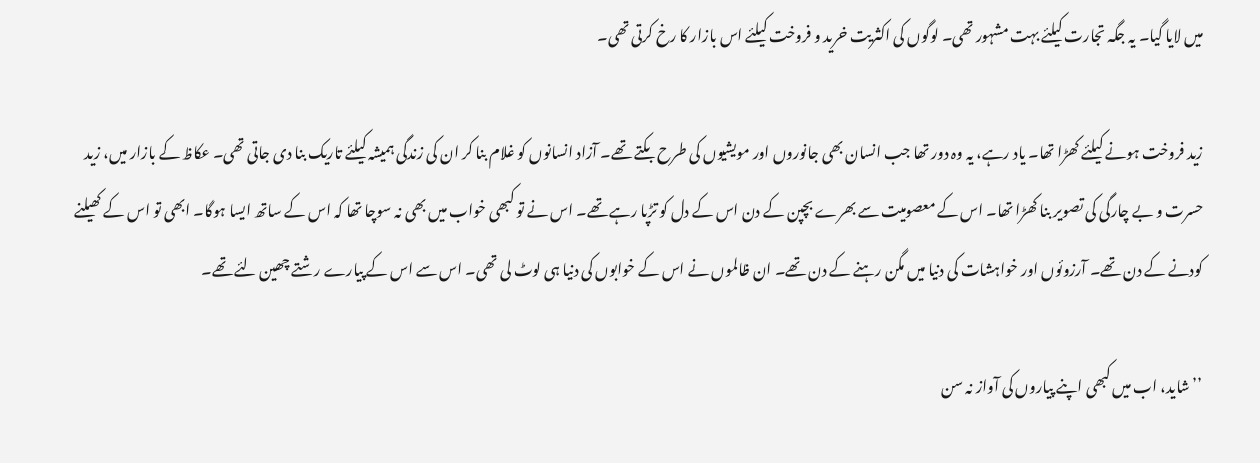میں لایا گیا۔ یہ جگہ تجارت کیلئے بہت مشہور تھی۔ لوگوں کی اکثریت خرید و فروخت کیلئے اس بازار کا رخ کرتی تھی۔

زید فروخت ہونے کیلئے کھڑا تھا۔ یاد رہے، یہ وہ دور تھا جب انسان بھی جانوروں اور مویشیوں کی طرح بکتے تھے۔ آزاد انسانوں کو غلام بنا کر ان کی زندگی ہمیشہ کیلئے تاریک بنا دی جاتی تھی۔ عکاظ کے بازار میں، زید حسرت و بے چارگی کی تصویر بنا کھڑا تھا۔ اس کے معصومیت سے بھرے بچپن کے دن اس کے دل کو تڑپا رہے تھے۔ اس نے تو کبھی خواب میں بھی نہ سوچا تھا کہ اس کے ساتھ ایسا ہوگا۔ ابھی تو اس کے کھیلنے کودنے کے دن تھے۔ آرزوئوں اور خواہشات کی دنیا میں مگن رہنے کے دن تھے۔ ان ظالموں نے اس کے خوابوں کی دنیا ہی لوٹ لی تھی۔ اس سے اس کے پیارے رشتے چھین لئے تھے۔

’’شاید، اب میں کبھی اپنے پیاروں کی آواز نہ سن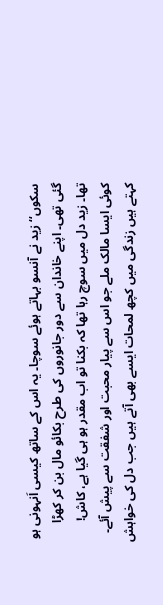سکوں‘‘ زید نے آنسو بہاتے ہوئے سوچا۔ یہ اس کے ساتھ کیسی اَنہونی ہو گئی تھی۔ اپنے خاندان سے دور جانوروں کی طرح بکائو مال بن کر کھڑا تھا۔ زید دل میں سوچ رہا تھا کہ بکنا تو اب مقدر ہو ہی گیا ہے، کاش! کوئی ایسا مالک ملے جو اس سے پیار محبت اور شفقت سے پیش آئے۔ کہتے ہیں زندگی میں کچھ لمحات ایسے بھی آتے ہیں جب دل کی خواہش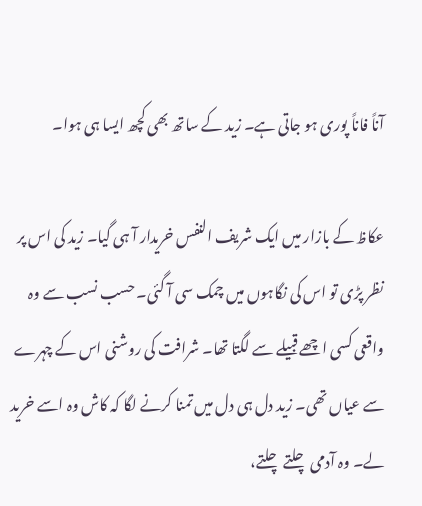آناً فاناً پوری ہو جاتی ہے۔ زید کے ساتھ بھی کچھ ایسا ہی ہوا۔

عکاظ کے بازار میں ایک شریف النفس خریدار آ ہی گیا۔ زید کی اس پر نظر پڑی تو اس کی نگاہوں میں چمک سی آ گئی۔ حسب نسب سے وہ واقعی کسی اچھے قبیلے سے لگتا تھا۔ شرافت کی روشنی اس کے چہرے سے عیاں تھی۔ زید دل ہی دل میں تمنا کرنے لگا کہ کاش وہ اسے خرید لے۔ وہ آدمی چلتے چلتے،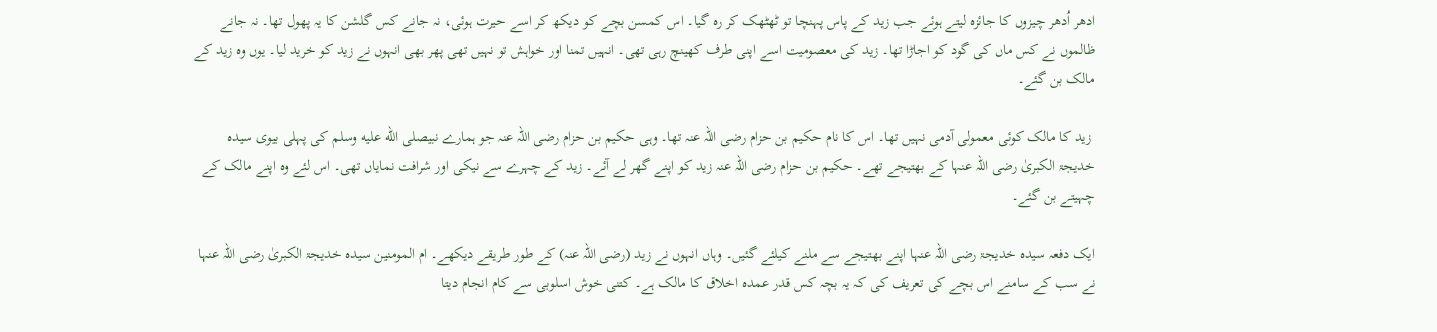ادھر اُدھر چیزوں کا جائزہ لیتے ہوئے جب زید کے پاس پہنچا تو ٹھٹھک کر رہ گیا۔ اس کمسن بچے کو دیکھ کر اسے حیرت ہوئی، نہ جانے کس گلشن کا یہ پھول تھا۔ نہ جانے ظالموں نے کس ماں کی گود کو اجاڑا تھا۔ زید کی معصومیت اسے اپنی طرف کھینچ رہی تھی۔ انہیں تمنا اور خواہش تو نہیں تھی پھر بھی انہوں نے زید کو خرید لیا۔ یوں وہ زید کے مالک بن گئے۔

 زید کا مالک کوئی معمولی آدمی نہیں تھا۔ اس کا نام حکیم بن حزام رضی اللہ عنہ تھا۔ وہی حکیم بن حزام رضی اللہ عنہ جو ہمارے نبیصلى الله عليه وسلم کی پہلی بیوی سیدہ خدیجۃ الکبریٰ رضی اللہ عنہا کے بھتیجے تھے۔ حکیم بن حزام رضی اللہ عنہ زید کو اپنے گھر لے آئے۔ زید کے چہرے سے نیکی اور شرافت نمایاں تھی۔ اس لئے وہ اپنے مالک کے چہیتے بن گئے۔

ایک دفعہ سیدہ خدیجۃ رضی اللہ عنہا اپنے بھتیجے سے ملنے کیلئے گئیں۔ وہاں انہوں نے زید (رضی اللہ عنہ) کے طور طریقے دیکھے۔ ام المومنین سیدہ خدیجۃ الکبریٰ رضی اللہ عنہا نے سب کے سامنے اس بچے کی تعریف کی کہ یہ بچہ کس قدر عمدہ اخلاق کا مالک ہے۔ کتنی خوش اسلوبی سے کام انجام دیتا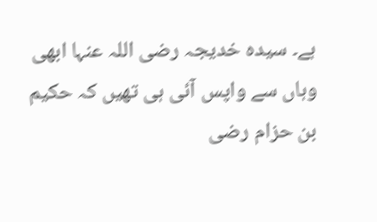ہے۔ سیدہ خدیجہ رضی اللہ عنہا ابھی وہاں سے واپس آئی ہی تھیں کہ حکیم بن حزام رضی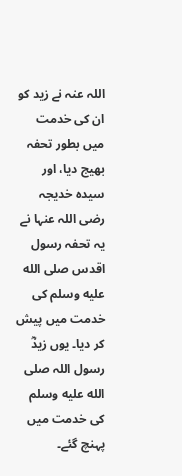اللہ عنہ نے زید کو ان کی خدمت میں بطور تحفہ بھیج دیا، اور سیدہ خدیجہ رضی اللہ عنہا نے یہ تحفہ رسول اقدس صلى الله عليه وسلم کی خدمت میں پیش کر دیا۔ یوں زیدؓ رسول اللہ صلى الله عليه وسلم کی خدمت میں پہنچ گئے۔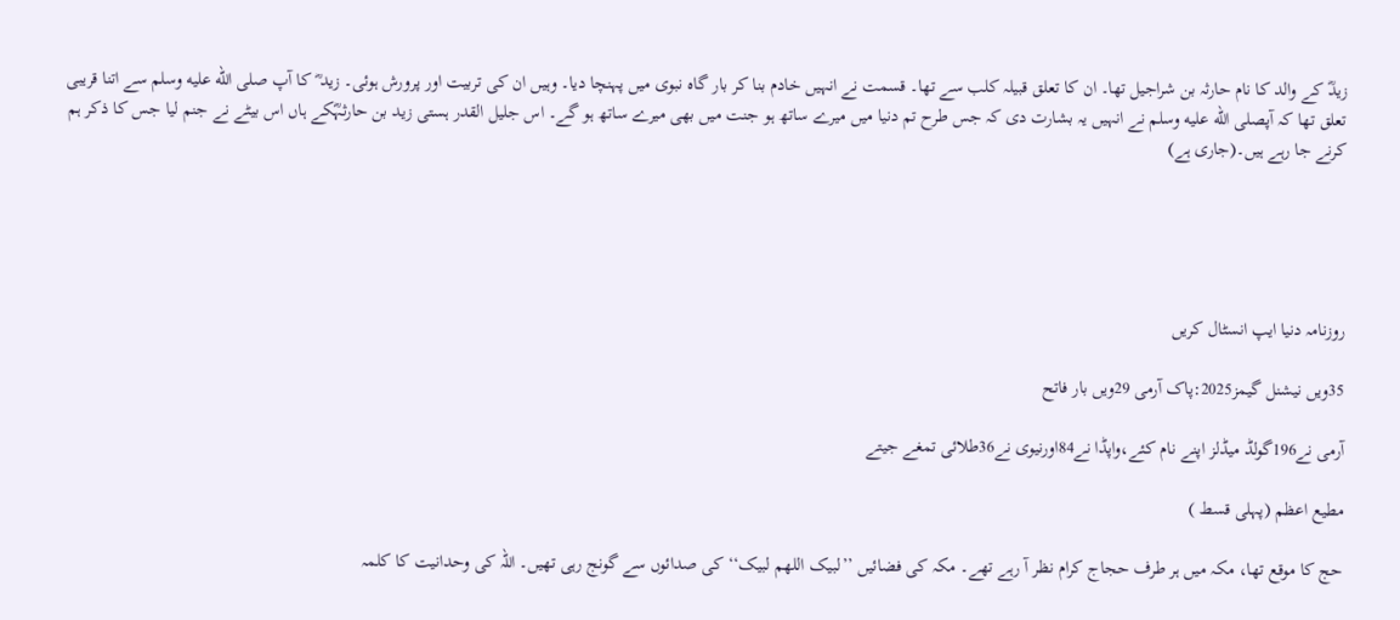زیدؓ کے والد کا نام حارثہ بن شراجیل تھا۔ ان کا تعلق قبیلہ کلب سے تھا۔ قسمت نے انہیں خادم بنا کر بار گاہ نبوی میں پہنچا دیا۔ وہیں ان کی تربیت اور پرورش ہوئی۔ زید ؓ کا آپ صلى الله عليه وسلم سے اتنا قریبی تعلق تھا کہ آپصلى الله عليه وسلم نے انہیں یہ بشارت دی کہ جس طرح تم دنیا میں میرے ساتھ ہو جنت میں بھی میرے ساتھ ہو گے۔ اس جلیل القدر ہستی زید بن حارثہؓکے ہاں اس بیٹے نے جنم لیا جس کا ذکر ہم کرنے جا رہے ہیں۔(جاری ہے)





روزنامہ دنیا ایپ انسٹال کریں

35ویں نیشنل گیمز2025:پاک آرمی 29ویں بار فاتح

آرمی نے196گولڈ میڈلز اپنے نام کئے،واپڈا نے84اورنیوی نے36طلائی تمغے جیتے

مطیع اعظم (پہلی قسط )

حج کا موقع تھا، مکہ میں ہر طرف حجاج کرام نظر آ رہے تھے۔ مکہ کی فضائیں ’’لبیک اللھم لبیک‘‘ کی صدائوں سے گونج رہی تھیں۔ اللہ کی وحدانیت کا کلمہ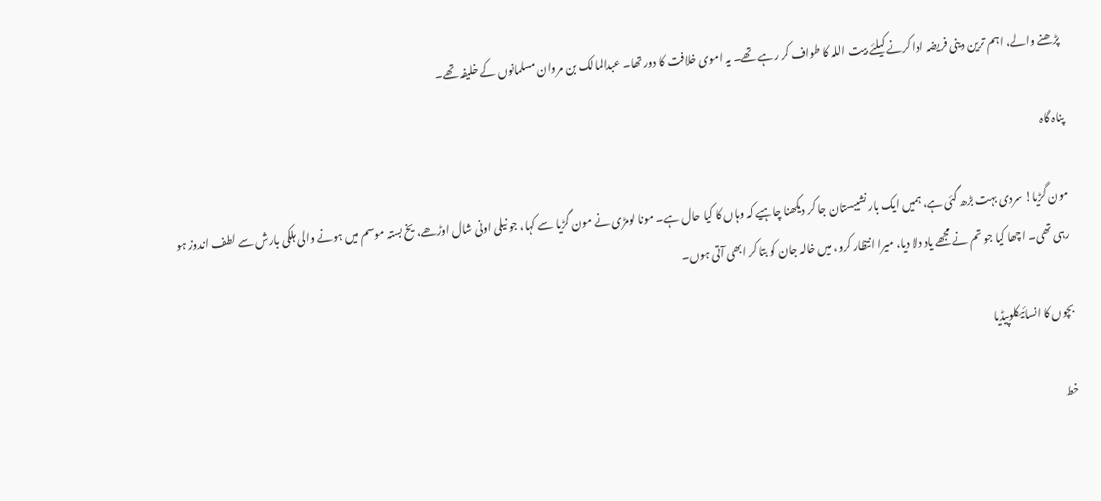پڑھنے والے، اہم ترین دینی فریضہ ادا کرنے کیلئے بیت اللہ کا طواف کر رہے تھے۔ یہ اموی خلافت کا دور تھا۔ عبدالمالک بن مروان مسلمانوں کے خلیفہ تھے۔

پناہ گاہ

مون گڑیا! سردی بہت بڑھ گئی ہے، ہمیں ایک بار نشیبستان جا کر دیکھنا چاہیے کہ وہاں کا کیا حال ہے۔ مونا لومڑی نے مون گڑیا سے کہا، جو نیلی اونی شال اوڑھے، یخ بستہ موسم میں ہونے والی ہلکی بارش سے لطف اندوز ہو رہی تھی۔ اچھا کیا جو تم نے مجھے یاد دلا دیا، میرا انتظار کرو، میں خالہ جان کو بتا کر ابھی آتی ہوں۔

بچوں کا انسائیکلوپیڈیا

خط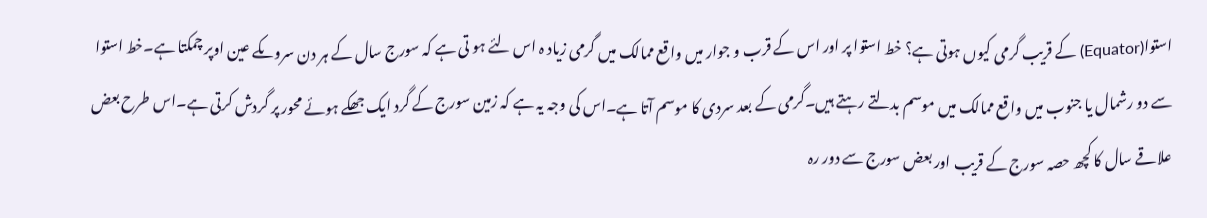استوا(Equator) کے قریب گرمی کیوں ہوتی ہے؟ خط استوا پر اور اس کے قرب و جوار میں واقع ممالک میں گرمی زیاد ہ اس لئے ہو تی ہے کہ سورج سال کے ہر دن سروںکے عین اوپر چمکتا ہے۔خط استوا سے دو رشمال یا جنوب میں واقع ممالک میں موسم بدلتے رہتے ہیں۔گرمی کے بعد سردی کا موسم آتا ہے۔اس کی وجہ یہ ہے کہ زمین سورج کے گرد ایک جھکے ہوئے محور پر گردش کرتی ہے۔اس طرح بعض علاقے سال کا کچھ حصہ سورج کے قریب اور بعض سورج سے دور رہ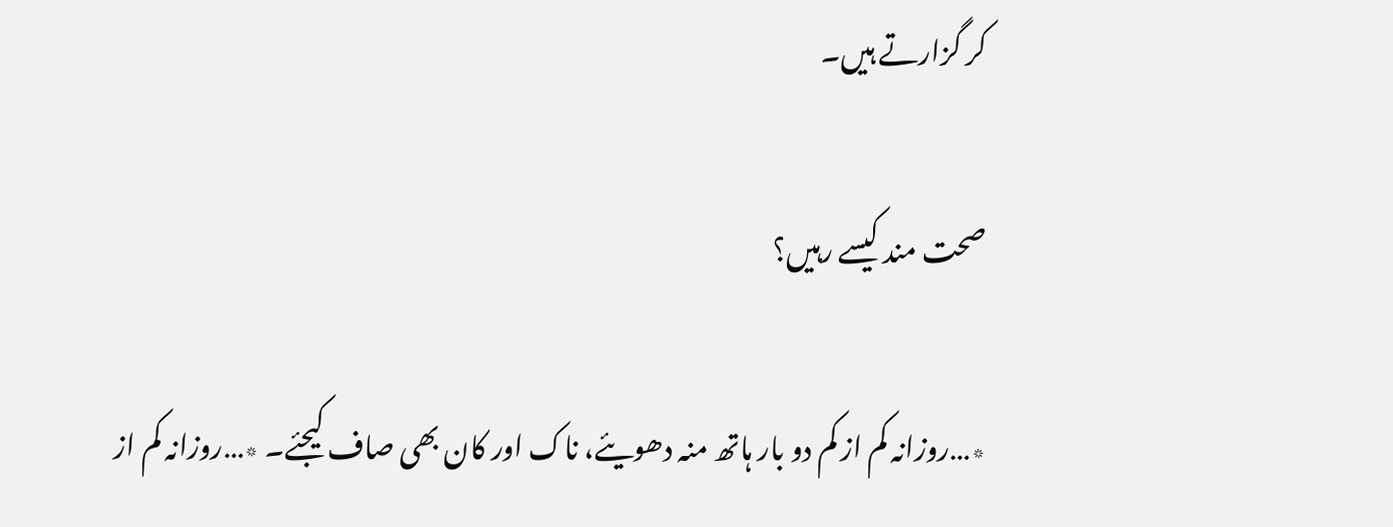کر گزارتے ہیں۔

صحت مند کیسے رہیں؟

٭…روزانہ کم از کم دو بار ہاتھ منہ دھویئے، ناک اور کان بھی صاف کیجئے۔ ٭…روزانہ کم از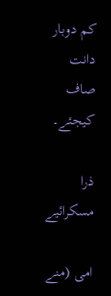کم دوبار دانت صاف کیجئے۔

ذرا مسکرائیے

امی (منے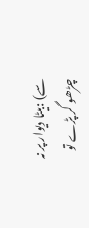سے) :بیٹا دیوار پر نہ چڑھو گر پڑے تو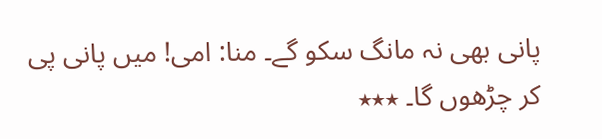پانی بھی نہ مانگ سکو گے۔ منا: امی! میں پانی پی کر چڑھوں گا۔ ٭٭٭